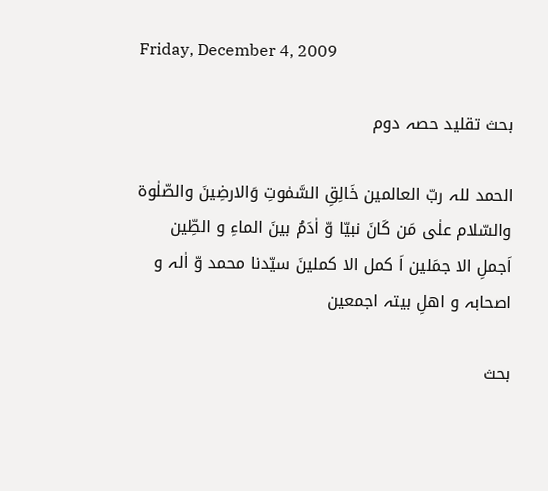Friday, December 4, 2009

بحث تقلید حصہ دوم

الحمد للہ ربّ العالمین خَالِقِ السَّمٰوتِ وَالارضِینَ والصّلٰوۃ والسّلام علٰی مَن کَانَ نبیّا وّ اٰدَمُ بینَ الماءِ و الطِّین اَجملِ الا جمَلین اَ کمل الا کملینَ سیّدنا محمد وّ اٰلہ و اصحابہ و اھلِ بیتہ اجمعین

بحث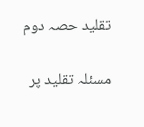تقلید حصہ دوم

مسئلہ تقلید پر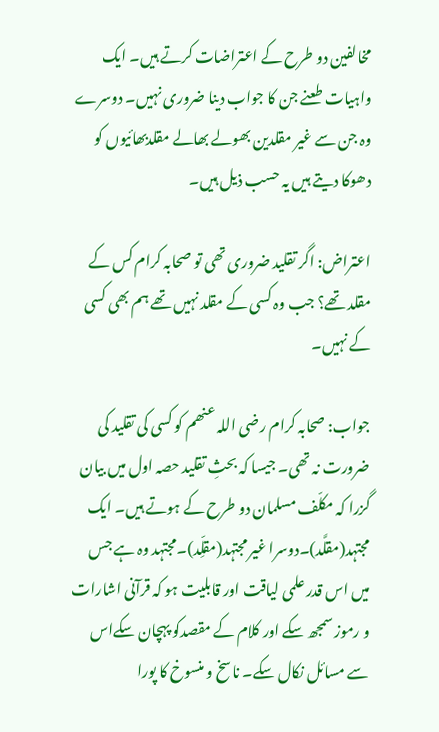مخالفین دو طرح کے اعتراضات کرتے ہیں۔ ایک واہیات طعنے جن کا جواب دینا ضروری نہیں۔ دوسرے وہ جن سے غیر مقلدین بھولے بھالے مقلدبھائیوں کو دھوکا دیتے ہیں یہ حسب ذیل ہیں۔

اعتراض: اگر تقلید ضروری تھی تو صحابہ کرام کس کے مقلد تھے؟ جب وہ کسی کے مقلد نہیں تھے ہم بھی کسی کے نہیں۔

جواب: صحابہ کرام رضی اللہ عنھم کو کسی کی تقلید کی ضرورت نہ تھی۔ جیسا کہ بحثِ تقلید حصہ اول میں بیان گزرا کہ مکلّف مسلمان دو طرح کے ہوتے ہیں۔ ایک مجتہد(مقلَّد)۔دوسرا غیر مجتہد(مقلِّد)۔مجتہد وہ ہے جس میں اس قدر علمی لیاقت اور قابلیت ہو کہ قرآنی اشارات و رموز سمجھ سکے اور کلام کے مقصدکو پہچان سکےاس سے مسائل نکال سکے۔ ناسخ و منسوخ کا پورا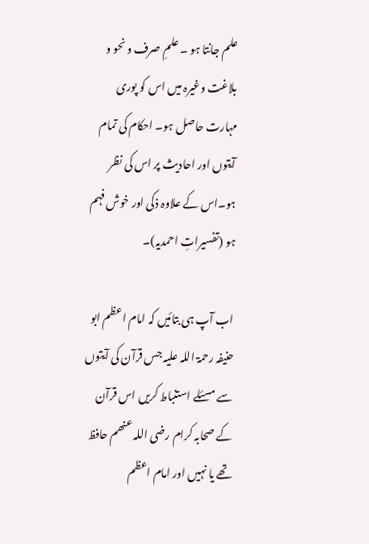علم جانتا ہو ۔ علمِ صرف و نحو و بلاغت وغیرہ میں اس کو پوری مہارت حاصل ہو۔ احکام کی تمام آیتوں اور احادیث پر اس کی نظر ہو۔اس کے علاوہ ذکی اور خوش فہم ہو (تفسیراتِ احمدیہ)۔

اب آپ ہی بتائیں کہ امام اعظم ابو حنیفہ رحمۃ اللہ علیہ جس قرآن کی آیتوں سے مسئلے استنباط کریں اس قرآن کے صحابہ کرام رضی اللہ عنھم حافظ تھے یا نہیں اور امام اعظم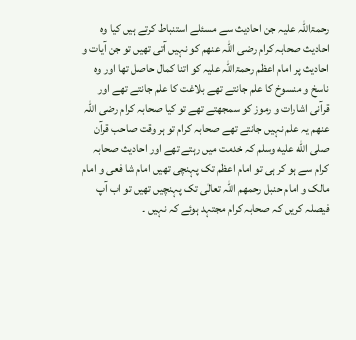رحمۃاللہ علیہ جن احادیث سے مسئلے استنباط کرتے ہیں کیا وہ احادیث صحابہ کرام رضی اللہ عنھم کو نہیں آتی تھیں تو جن آیات و احادیث پر امام اعظم رحمۃاللہ علیہ کو اتنا کمال حاصل تھا اور وہ ناسخ و منسوخ کا علم جانتے تھے بلاغت کا علم جانتے تھے اور قرآنی اشارات و رموز کو سمجھتے تھے تو کیا صحابہ کرام رضی اللہ عنھم یہ علم نہیں جانتے تھے صحابہ کرام تو ہر وقت صاحب قرآن صلى الله عليه وسلم کہ خدمت میں رہتے تھے اور احادیث صحابہ کرام سے ہو کر ہی تو امام اعظم تک پہنچی تھیں امام شا فعی و امام مالک و امام حنبل رحمھم اللہ تعالٰی تک پہنچیں تھیں تو اب آپ فیصلہ کریں کہ صحابہ کرام مجتہد ہوئے کہ نہیں ۔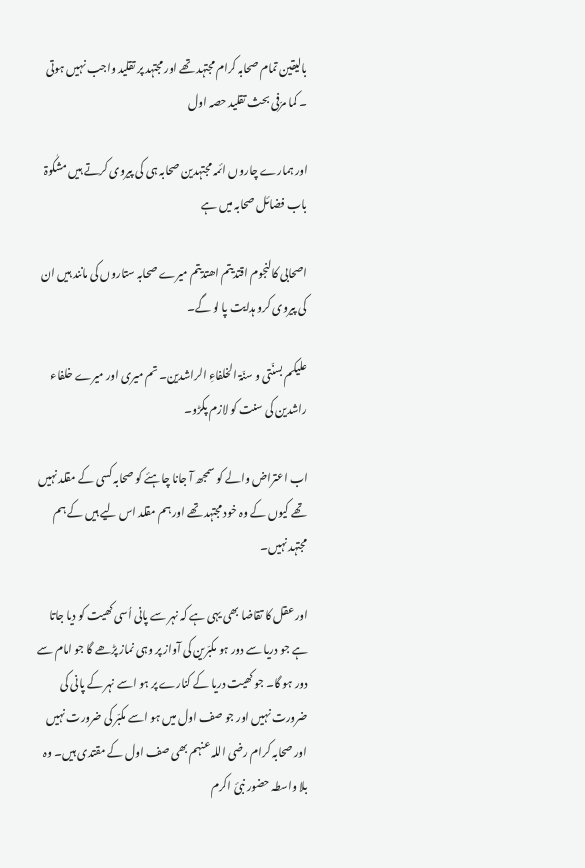بالیقین تمام صحابہ کرام مجتہد تھے اور مجتہد پر تقلید واجب نہیں ہوتی ۔ کما مرّفی بحث تقلید حصہ اول

اور ہمارے چاروں ائمہ مجتہدین صحابہ ہی کی پیروی کرتے ہیں مشکٰوۃ باب فضائل صحابہ میں ہے

اصحابی کالنجوم اقتدیتم اھتدیتم میرے صحابہ ستاروں کی مانند ہیں ان کی پیروی کرو ہدایت پا لو گے۔

علیکم بسنّتی و سنّۃ الخلفاءِ الراشدین۔ تم میری اور میرے خلفاء راشدین کی سنت کو لازم پکڑو۔

اب اعتراض والے کو سمجھ آ جانا چاہئے کو صحابہ کسی کے مقلد نہیں تھے کیوں کے وہ خود مجتہد تھے اور ہم مقلد اس لیے ہیں کے ہم مجتہد نہیں۔

اور عقل کا تقاضا بھی یہی ہے کہ نہر سے پانی اُسی کھیت کو دیا جاتا ہے جو دریا سے دور ہو مکبّرین کی آواز پر وہی نماز پڑھے گا جو امام سے دور ہو گا۔ جو کھیت دریا کے کنارے پر ہو اسے نہر کے پانی کی ضرورت نہیں اور جو صف اول میں ہو اسے مکبّر کی ضرورت نہیں اور صحابہ کرام رضی اللہ عنہم بھی صف اول کے مقتدی ہیں۔ وہ بلا واسطہ حضور نبئ اکرم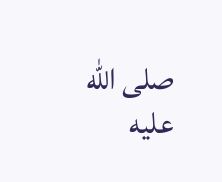صلى الله عليه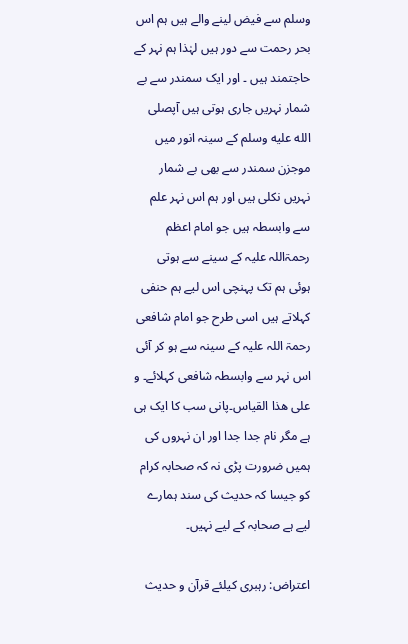وسلم سے فیض لینے والے ہیں ہم اس بحر رحمت سے دور ہیں لہٰذا ہم نہر کے حاجتمند ہیں ۔ اور ایک سمندر سے بے شمار نہریں جاری ہوتی ہیں آپصلى الله عليه وسلم کے سینہ انور میں موجزن سمندر سے بھی بے شمار نہریں نکلی ہیں اور ہم اس نہر علم سے وابسطہ ہیں جو امام اعظم رحمۃاللہ علیہ کے سینے سے ہوتی ہوئی ہم تک پہنچی اس لیے ہم حنفی کہلاتے ہیں اسی طرح جو امام شافعی رحمۃ اللہ علیہ کے سینہ سے ہو کر آئی اس نہر سے وابسطہ شافعی کہلائے۔ و علی ھذا القیاس۔پانی سب کا ایک ہی ہے مگر نام جدا جدا اور ان نہروں کی ہمیں ضرورت پڑی نہ کہ صحابہ کرام کو جیسا کہ حدیث کی سند ہمارے لیے ہے صحابہ کے لیے نہیں۔

اعتراض: رہبری کیلئے قرآن و حدیث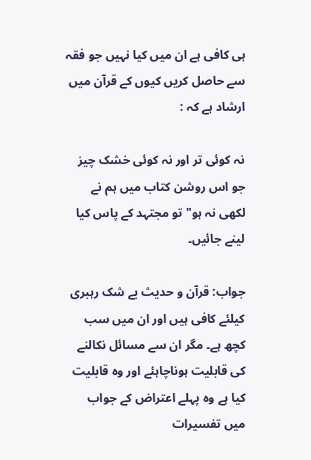ہی کافی ہے ان میں کیا نہیں جو فقہ سے حاصل کریں کیوں کے قرآن میں ارشاد ہے کہ :

نہ کوئی تر اور نہ کوئی خشک چیز جو اس روشن کتاب میں ہم نے لکھی نہ ہو" تو مجتہد کے پاس کیا لینے جائیں۔

جواب: قرآن و حدیث بے شک رہبری کیلئے کافی ہیں اور ان میں سب کچھ ہے۔ مگر ان سے مسائل نکالنے کی قابلیت ہوناچاہئے اور وہ قابلیت کیا ہے وہ پہلے اعتراض کے جواب میں تفسیرات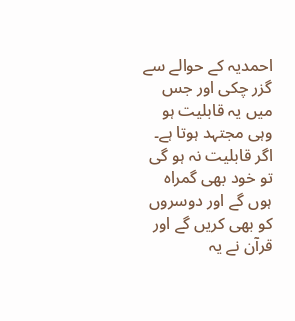احمدیہ کے حوالے سے گزر چکی اور جس میں یہ قابلیت ہو وہی مجتہد ہوتا ہے۔ اگر قابلیت نہ ہو گی تو خود بھی گمراہ ہوں گے اور دوسروں کو بھی کریں گے اور قرآن نے یہ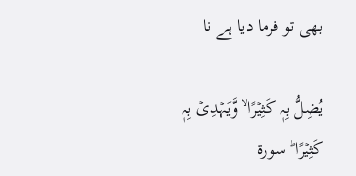بھی تو فرما دیا ہے نا

یُضِلُّ بِہٖ کَثِیۡرًا ۙ وَّیَہۡدِیۡ بِہٖ کَثِیۡرًا ؕ سورۃ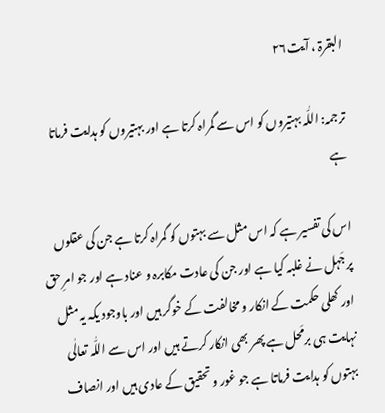البقرۃ ، آیت۲۶

ترجمہ: اللّٰہ بہتیروں کو اس سے گمراہ کرتا ہے اور بہتیروں کو ہدایت فرماتا ہے

اس کی تفسیر ہے کہ اس مثل سے بہتوں کو گمراہ کرتا ہے جن کی عقلوں پر جَہل نے غلبہ کیا ہے اور جن کی عادت مکابرہ و عناد ہے اور جو امرِ حق اور کھلی حکمت کے انکار و مخالفت کے خوگر ہیں اور باوجود یکہ یہ مثل نہایت ہی برمَحل ہے پھر بھی انکار کرتے ہیں اور اس سے اللّٰہ تعالٰی بہتوں کو ہدایت فرماتا ہے جو غور و تحقیق کے عادی ہیں اور انصاف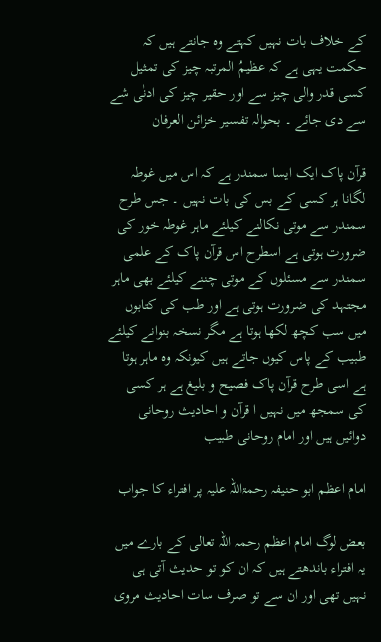کے خلاف بات نہیں کہتے وہ جانتے ہیں کہ حکمت یہی ہے کہ عظیمُ المرتبہ چیز کی تمثیل کسی قدر والی چیز سے اور حقیر چیز کی ادنٰی شے سے دی جائے ۔ بحوالہ تفسیر خزائن العرفان

قرآن پاک ایک ایسا سمندر ہے کہ اس میں غوطہ لگانا ہر کسی کے بس کی بات نہیں ۔ جس طرح سمندر سے موتی نکالنے کیلئے ماہر غوطہ خور کی ضرورت ہوتی ہے اسطرح اس قرآن پاک کے علمی سمندر سے مسئلوں کے موتی چننے کیلئے بھی ماہر مجتہد کی ضرورت ہوتی ہے اور طب کی کتابوں میں سب کچھ لکھا ہوتا ہے مگر نسخہ بنوانے کیلئے طبیب کے پاس کیوں جاتے ہیں کیونکہ وہ ماہر ہوتا ہے اسی طرح قرآن پاک فصیح و بلیغ ہے ہر کسی کی سمجھ میں نہیں ا قرآن و احادیث روحانی دوائیں ہیں اور امام روحانی طبیب

امام اعظم ابو حنیفہ رحمۃاللہ علیہ پر افتراء کا جواب

بعض لوگ امام اعظم رحمہ اللہ تعالی کے بارے میں یہ افتراء باندھتے ہیں کہ ان کو تو حدیث آتی ہی نہیں تھی اور ان سے تو صرف سات احادیث مروی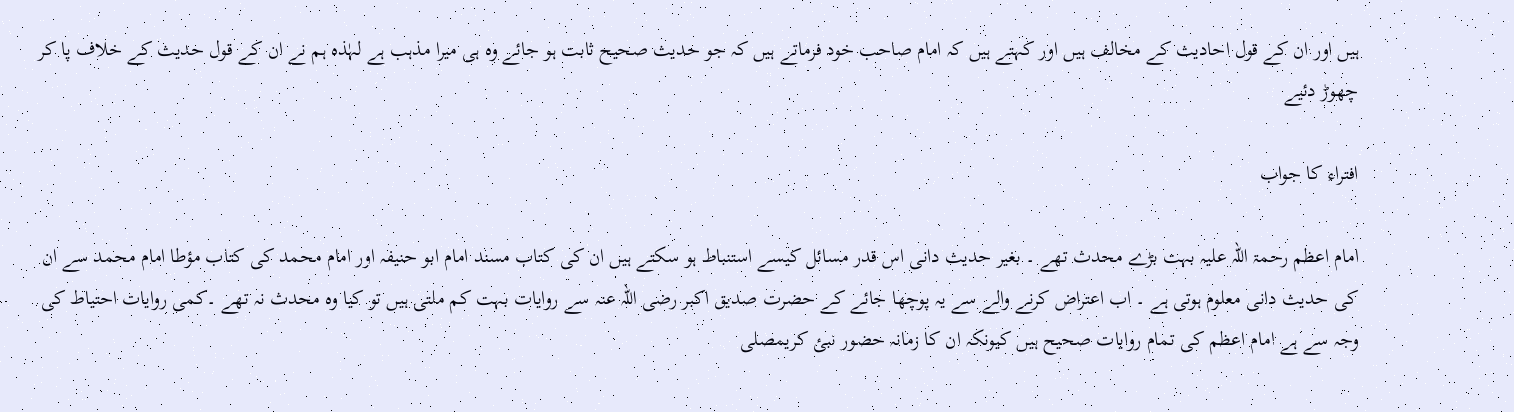ہیں اور ان کے قول احادیث کے مخالف ہیں اور کہتے ہیں کہ امام صاحب خود فرماتے ہیں کہ جو حدیث صحیح ثابت ہو جائے وہ ہی میرا مذہب ہے لہٰذہ ہم نے ان کے قول حدیث کے خلاف پا کر چھوڑ دئیے

افتراء کا جواب

امام اعظم رحمۃ اللہ علیہ بہت بڑے محدث تھے ۔ بغیر حدیث دانی اس قدر مسائل کیسے استنباط ہو سکتے ہیں ان کی کتاب مسند امام ابو حنیفہ اور امام محمد کی کتاب مؤطا امام محمد سے ان کی حدیث دانی معلوم ہوتی ہے ۔ اب اعتراض کرنے والے سے یہ پوچھا جائے کے حضرت صدیق اکبر رضی اللہ عنہ سے روایات بہت کم ملتی ہیں تو کیا وہ محدث نہ تھے ۔کمی روایات احتیاط کی وجہ سے ہے امام اعظم کی تمام روایات صحیح ہیں کیونکہ ان کا زمانہ حضور نبئ کریمصلى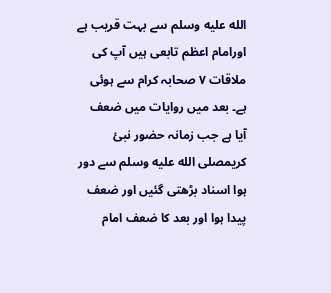الله عليه وسلم سے بہت قریب ہے اورامام اعظم تابعی ہیں آپ کی ملاقات ۷ صحابہ کرام سے ہوئی ہے۔ بعد میں روایات میں ضعف آیا ہے جب زمانہ حضور نبئ کریمصلى الله عليه وسلم سے دور ہوا اسناد بڑھتی گئیں اور ضعف پیدا ہوا اور بعد کا ضعف امام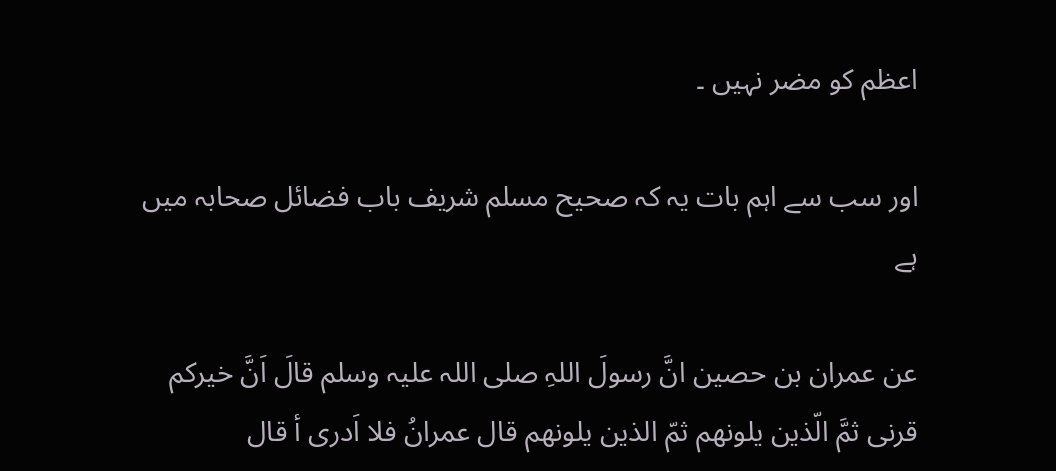اعظم کو مضر نہیں ۔

اور سب سے اہم بات یہ کہ صحیح مسلم شریف باب فضائل صحابہ میں ہے

عن عمران بن حصین انَّ رسولَ اللہِ صلی اللہ علیہ وسلم قالَ اَنَّ خیرکم قرنی ثمَّ الّذین یلونھم ثمّ الذین یلونھم قال عمرانُ فلا اَدری أ قال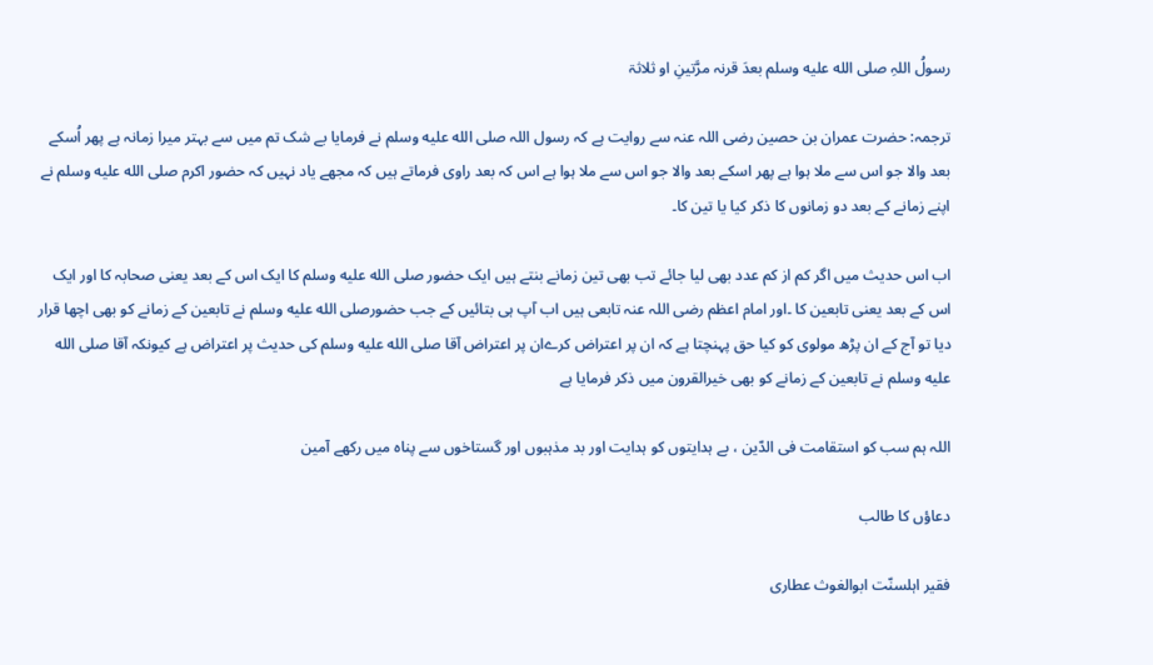رسولُ اللہِ صلى الله عليه وسلم بعدَ قرنہ مرَّتینِ او ثلاثۃ

ترجمہ: حضرت عمران بن حصین رضی اللہ عنہ سے روایت ہے کہ رسول اللہ صلى الله عليه وسلم نے فرمایا بے شک تم میں سے بہتر میرا زمانہ ہے پھر اُسکے بعد والا جو اس سے ملا ہوا ہے پھر اسکے بعد والا جو اس سے ملا ہوا ہے اس کہ بعد راوی فرماتے ہیں کہ مجھے یاد نہیں کہ حضور اکرم صلى الله عليه وسلم نے اپنے زمانے کے بعد دو زمانوں کا ذکر کیا یا تین کا۔

اب اس حدیث میں اگر کم از کم عدد بھی لیا جائے تب بھی تین زمانے بنتے ہیں ایک حضور صلى الله عليه وسلم کا ایک اس کے بعد یعنی صحابہ کا اور ایک اس کے بعد یعنی تابعین کا ۔اور امام اعظم رضی اللہ عنہ تابعی ہیں اب آپ ہی بتائیں کے جب حضورصلى الله عليه وسلم نے تابعین کے زمانے کو بھی اچھا قرار دیا تو آج کے ان پڑھ مولوی کو کیا حق پہنچتا ہے کہ ان پر اعتراض کرےان پر اعتراض آقا صلى الله عليه وسلم کی حدیث پر اعتراض ہے کیونکہ آقا صلى الله عليه وسلم نے تابعین کے زمانے کو بھی خیرالقرون میں ذکر فرمایا ہے

اللہ ہم سب کو استقامت فی الدّین ، بے ہدایتوں کو ہدایت اور بد مذہبوں اور گستاخوں سے پناہ میں رکھے آمین

دعاؤں کا طالب

فقیر اہلسنّت ابوالغوث عطاری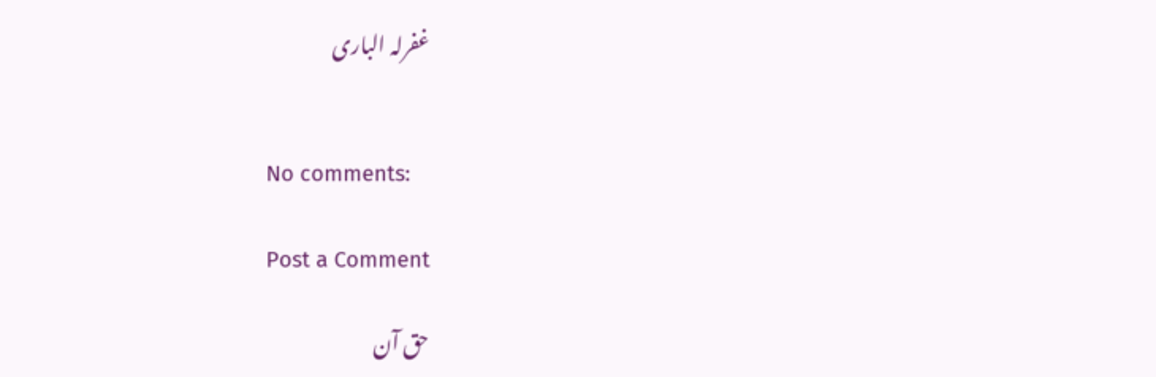غفرلہ الباری


No comments:

Post a Comment

حق آن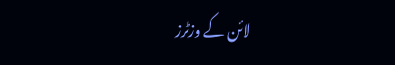لائن کے وزٹرز